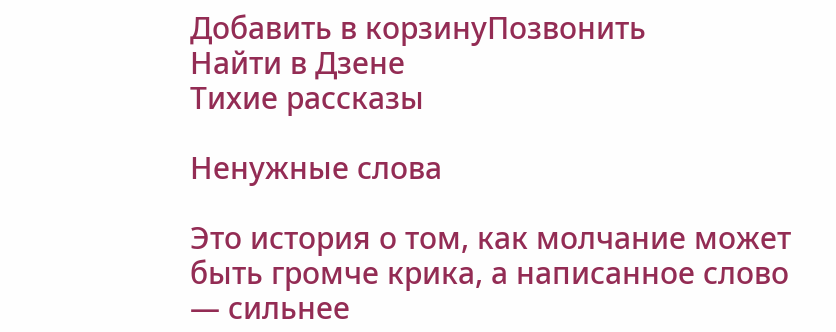Добавить в корзинуПозвонить
Найти в Дзене
Тихие рассказы

Ненужные слова

Это история о том, как молчание может быть громче крика, а написанное слово — сильнее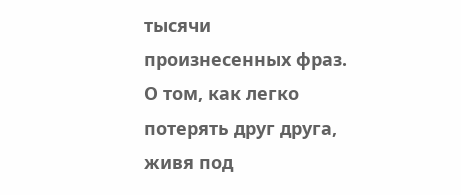тысячи произнесенных фраз. О том, как легко потерять друг друга, живя под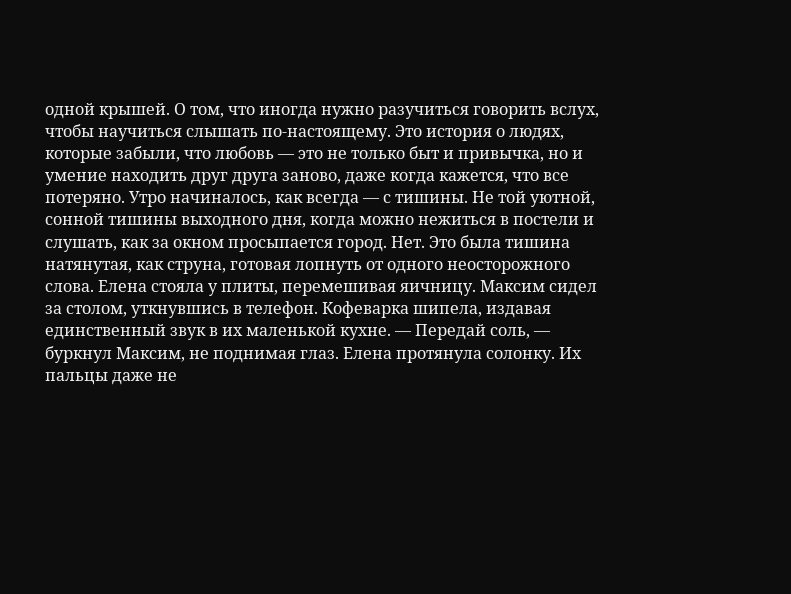одной крышей. О том, что иногда нужно разучиться говорить вслух, чтобы научиться слышать по-настоящему. Это история о людях, которые забыли, что любовь — это не только быт и привычка, но и умение находить друг друга заново, даже когда кажется, что все потеряно. Утро начиналось, как всегда — с тишины. Не той уютной, сонной тишины выходного дня, когда можно нежиться в постели и слушать, как за окном просыпается город. Нет. Это была тишина натянутая, как струна, готовая лопнуть от одного неосторожного слова. Елена стояла у плиты, перемешивая яичницу. Максим сидел за столом, уткнувшись в телефон. Кофеварка шипела, издавая единственный звук в их маленькой кухне. — Передай соль, — буркнул Максим, не поднимая глаз. Елена протянула солонку. Их пальцы даже не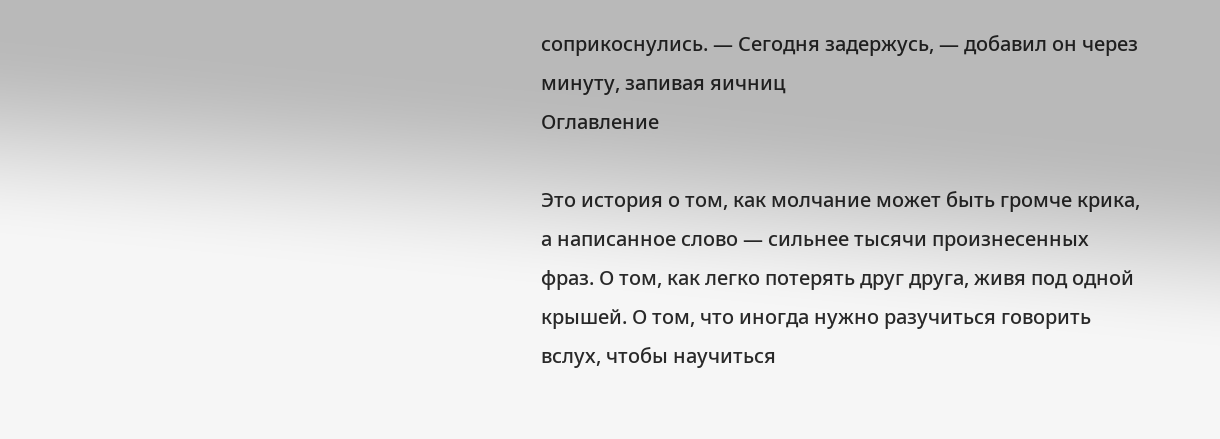соприкоснулись. — Сегодня задержусь, — добавил он через минуту, запивая яичниц
Оглавление

Это история о том, как молчание может быть громче крика, а написанное слово — сильнее тысячи произнесенных фраз. О том, как легко потерять друг друга, живя под одной крышей. О том, что иногда нужно разучиться говорить вслух, чтобы научиться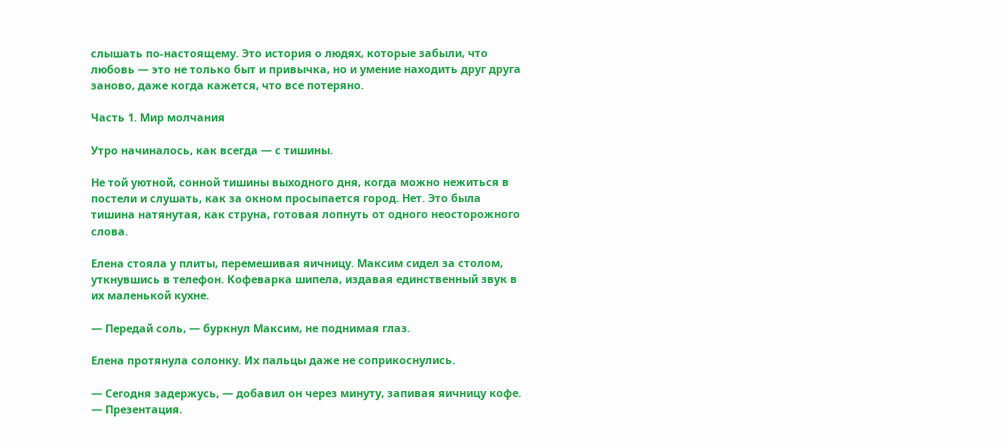слышать по-настоящему. Это история о людях, которые забыли, что любовь — это не только быт и привычка, но и умение находить друг друга заново, даже когда кажется, что все потеряно.

Часть 1. Мир молчания

Утро начиналось, как всегда — с тишины.

Не той уютной, сонной тишины выходного дня, когда можно нежиться в постели и слушать, как за окном просыпается город. Нет. Это была тишина натянутая, как струна, готовая лопнуть от одного неосторожного слова.

Елена стояла у плиты, перемешивая яичницу. Максим сидел за столом, уткнувшись в телефон. Кофеварка шипела, издавая единственный звук в их маленькой кухне.

— Передай соль, — буркнул Максим, не поднимая глаз.

Елена протянула солонку. Их пальцы даже не соприкоснулись.

— Сегодня задержусь, — добавил он через минуту, запивая яичницу кофе. — Презентация.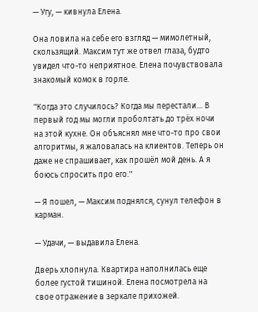— Угу, — кивнула Елена.

Она ловила на себе его взгляд — мимолетный, скользящий. Максим тут же отвел глаза, будто увидел что-то неприятное. Елена почувствовала знакомый комок в горле.

"Когда это случилось? Когда мы перестали... В первый год мы могли проболтать до трёх ночи на этой кухне. Он объяснял мне что-то про свои алгоритмы, я жаловалась на клиентов. Теперь он даже не спрашивает, как прошёл мой день. А я боюсь спросить про его."

— Я пошел, — Максим поднялся, сунул телефон в карман.

— Удачи, — выдавила Елена.

Дверь хлопнула. Квартира наполнилась еще более густой тишиной. Елена посмотрела на свое отражение в зеркале прихожей.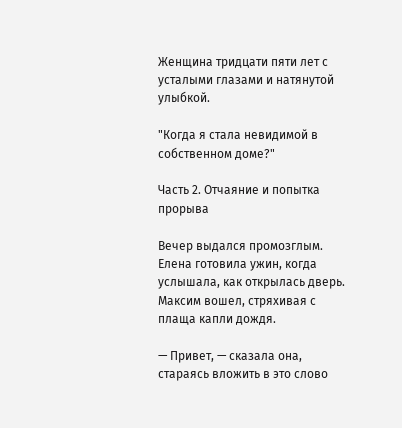Женщина тридцати пяти лет с усталыми глазами и натянутой улыбкой.

"Когда я стала невидимой в собственном доме?"

Часть 2. Отчаяние и попытка прорыва

Вечер выдался промозглым. Елена готовила ужин, когда услышала, как открылась дверь. Максим вошел, стряхивая с плаща капли дождя.

— Привет, — сказала она, стараясь вложить в это слово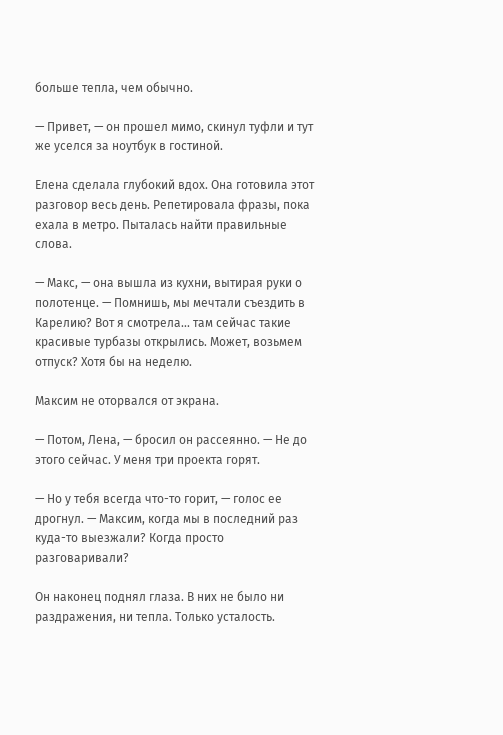больше тепла, чем обычно.

— Привет, — он прошел мимо, скинул туфли и тут же уселся за ноутбук в гостиной.

Елена сделала глубокий вдох. Она готовила этот разговор весь день. Репетировала фразы, пока ехала в метро. Пыталась найти правильные слова.

— Макс, — она вышла из кухни, вытирая руки о полотенце. — Помнишь, мы мечтали съездить в Карелию? Вот я смотрела... там сейчас такие красивые турбазы открылись. Может, возьмем отпуск? Хотя бы на неделю.

Максим не оторвался от экрана.

— Потом, Лена, — бросил он рассеянно. — Не до этого сейчас. У меня три проекта горят.

— Но у тебя всегда что-то горит, — голос ее дрогнул. — Максим, когда мы в последний раз куда-то выезжали? Когда просто разговаривали?

Он наконец поднял глаза. В них не было ни раздражения, ни тепла. Только усталость.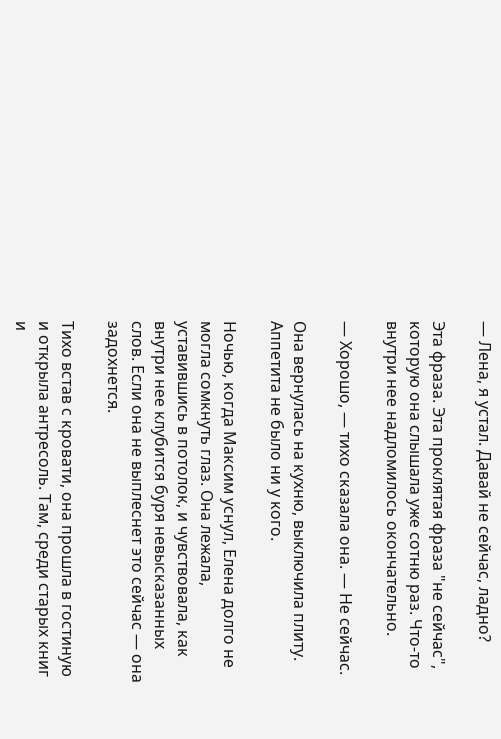— Лена, я устал. Давай не сейчас, ладно?

Эта фраза. Эта проклятая фраза "не сейчас", которую она слышала уже сотню раз. Что-то внутри нее надломилось окончательно.

— Хорошо, — тихо сказала она. — Не сейчас.

Она вернулась на кухню, выключила плиту. Аппетита не было ни у кого.

Ночью, когда Максим уснул, Елена долго не могла сомкнуть глаз. Она лежала, уставившись в потолок, и чувствовала, как внутри нее клубится буря невысказанных слов. Если она не выплеснет это сейчас — она задохнется.

Тихо встав с кровати, она прошла в гостиную и открыла антресоль. Там, среди старых книг и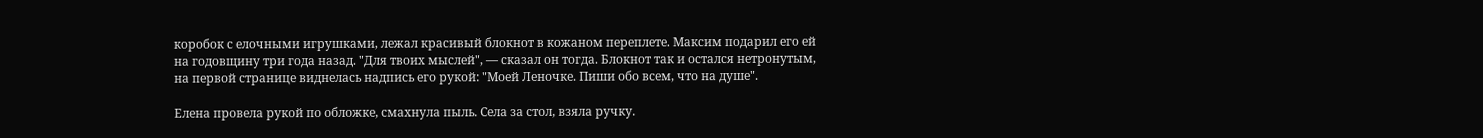коробок с елочными игрушками, лежал красивый блокнот в кожаном переплете. Максим подарил его ей на годовщину три года назад. "Для твоих мыслей", — сказал он тогда. Блокнот так и остался нетронутым, на первой странице виднелась надпись его рукой: "Моей Леночке. Пиши обо всем, что на душе".

Елена провела рукой по обложке, смахнула пыль. Села за стол, взяла ручку.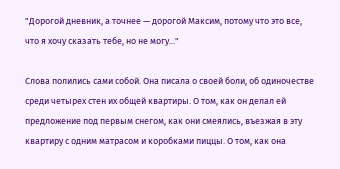"Дорогой дневник, а точнее — дорогой Максим, потому что это все, что я хочу сказать тебе, но не могу..."

Слова полились сами собой. Она писала о своей боли, об одиночестве среди четырех стен их общей квартиры. О том, как он делал ей предложение под первым снегом, как они смеялись, въезжая в эту квартиру с одним матрасом и коробками пиццы. О том, как она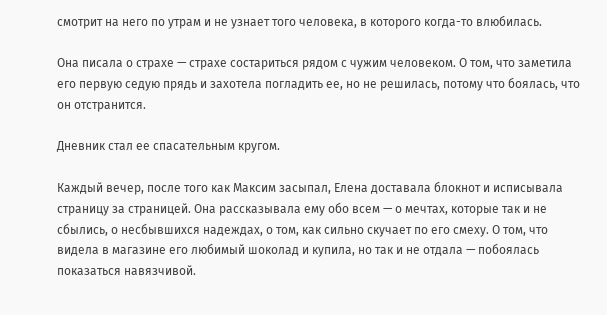смотрит на него по утрам и не узнает того человека, в которого когда-то влюбилась.

Она писала о страхе — страхе состариться рядом с чужим человеком. О том, что заметила его первую седую прядь и захотела погладить ее, но не решилась, потому что боялась, что он отстранится.

Дневник стал ее спасательным кругом.

Каждый вечер, после того как Максим засыпал, Елена доставала блокнот и исписывала страницу за страницей. Она рассказывала ему обо всем — о мечтах, которые так и не сбылись, о несбывшихся надеждах, о том, как сильно скучает по его смеху. О том, что видела в магазине его любимый шоколад и купила, но так и не отдала — побоялась показаться навязчивой.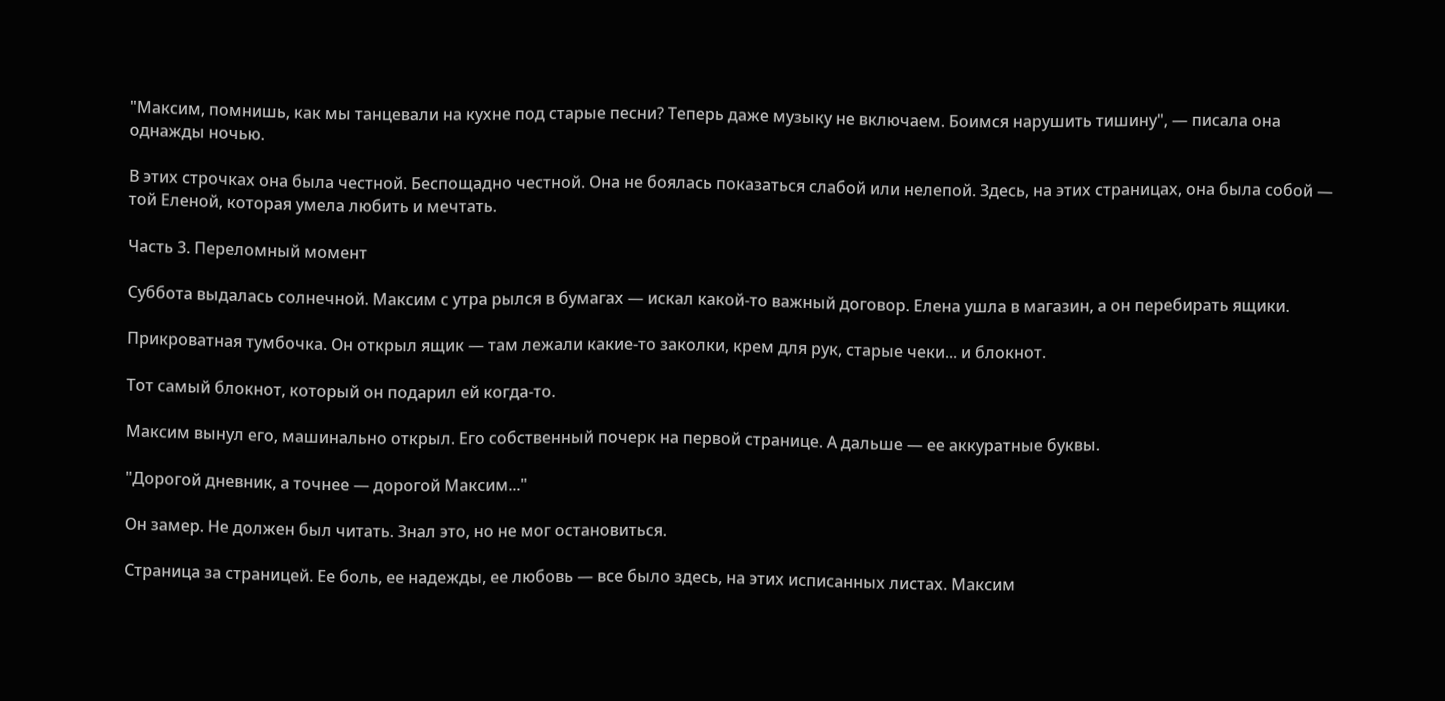"Максим, помнишь, как мы танцевали на кухне под старые песни? Теперь даже музыку не включаем. Боимся нарушить тишину", — писала она однажды ночью.

В этих строчках она была честной. Беспощадно честной. Она не боялась показаться слабой или нелепой. Здесь, на этих страницах, она была собой — той Еленой, которая умела любить и мечтать.

Часть 3. Переломный момент

Суббота выдалась солнечной. Максим с утра рылся в бумагах — искал какой-то важный договор. Елена ушла в магазин, а он перебирать ящики.

Прикроватная тумбочка. Он открыл ящик — там лежали какие-то заколки, крем для рук, старые чеки... и блокнот.

Тот самый блокнот, который он подарил ей когда-то.

Максим вынул его, машинально открыл. Его собственный почерк на первой странице. А дальше — ее аккуратные буквы.

"Дорогой дневник, а точнее — дорогой Максим..."

Он замер. Не должен был читать. Знал это, но не мог остановиться.

Страница за страницей. Ее боль, ее надежды, ее любовь — все было здесь, на этих исписанных листах. Максим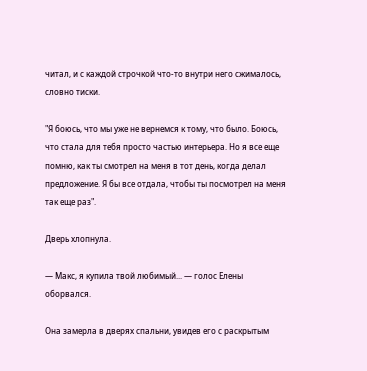читал, и с каждой строчкой что-то внутри него сжималось, словно тиски.

"Я боюсь, что мы уже не вернемся к тому, что было. Боюсь, что стала для тебя просто частью интерьера. Но я все еще помню, как ты смотрел на меня в тот день, когда делал предложение. Я бы все отдала, чтобы ты посмотрел на меня так еще раз".

Дверь хлопнула.

— Макс, я купила твой любимый... — голос Елены оборвался.

Она замерла в дверях спальни, увидев его с раскрытым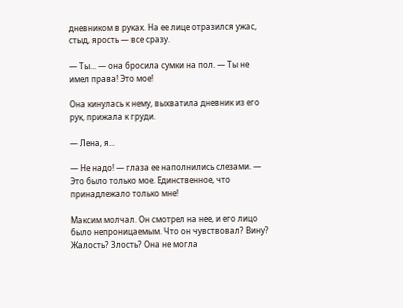дневником в руках. На ее лице отразился ужас, стыд, ярость — все сразу.

— Ты... — она бросила сумки на пол. — Ты не имел права! Это мое!

Она кинулась к нему, выхватила дневник из его рук, прижала к груди.

— Лена, я...

— Не надо! — глаза ее наполнились слезами. — Это было только мое. Единственное, что принадлежало только мне!

Максим молчал. Он смотрел на нее, и его лицо было непроницаемым. Что он чувствовал? Вину? Жалость? Злость? Она не могла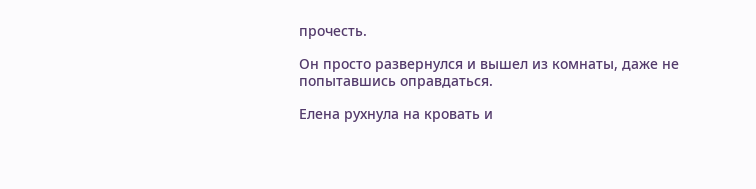прочесть.

Он просто развернулся и вышел из комнаты, даже не попытавшись оправдаться.

Елена рухнула на кровать и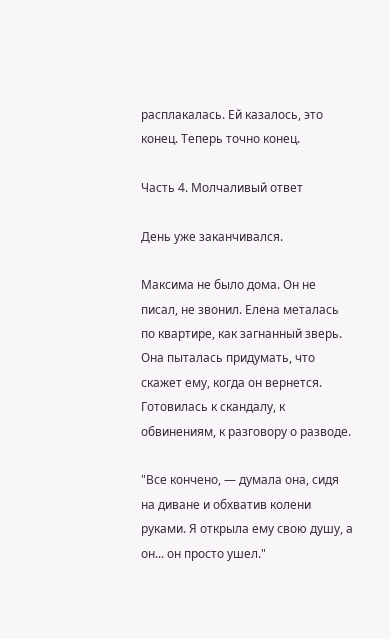расплакалась. Ей казалось, это конец. Теперь точно конец.

Часть 4. Молчаливый ответ

День уже заканчивался.

Максима не было дома. Он не писал, не звонил. Елена металась по квартире, как загнанный зверь. Она пыталась придумать, что скажет ему, когда он вернется. Готовилась к скандалу, к обвинениям, к разговору о разводе.

"Все кончено, — думала она, сидя на диване и обхватив колени руками. Я открыла ему свою душу, а он... он просто ушел."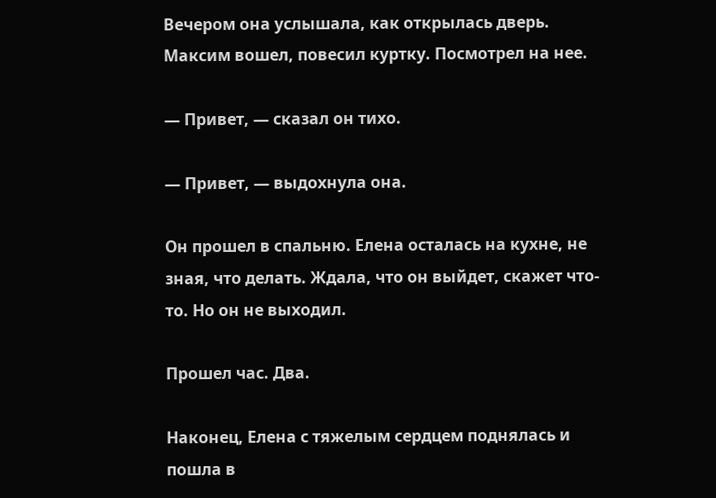Вечером она услышала, как открылась дверь. Максим вошел, повесил куртку. Посмотрел на нее.

— Привет, — сказал он тихо.

— Привет, — выдохнула она.

Он прошел в спальню. Елена осталась на кухне, не зная, что делать. Ждала, что он выйдет, скажет что-то. Но он не выходил.

Прошел час. Два.

Наконец, Елена с тяжелым сердцем поднялась и пошла в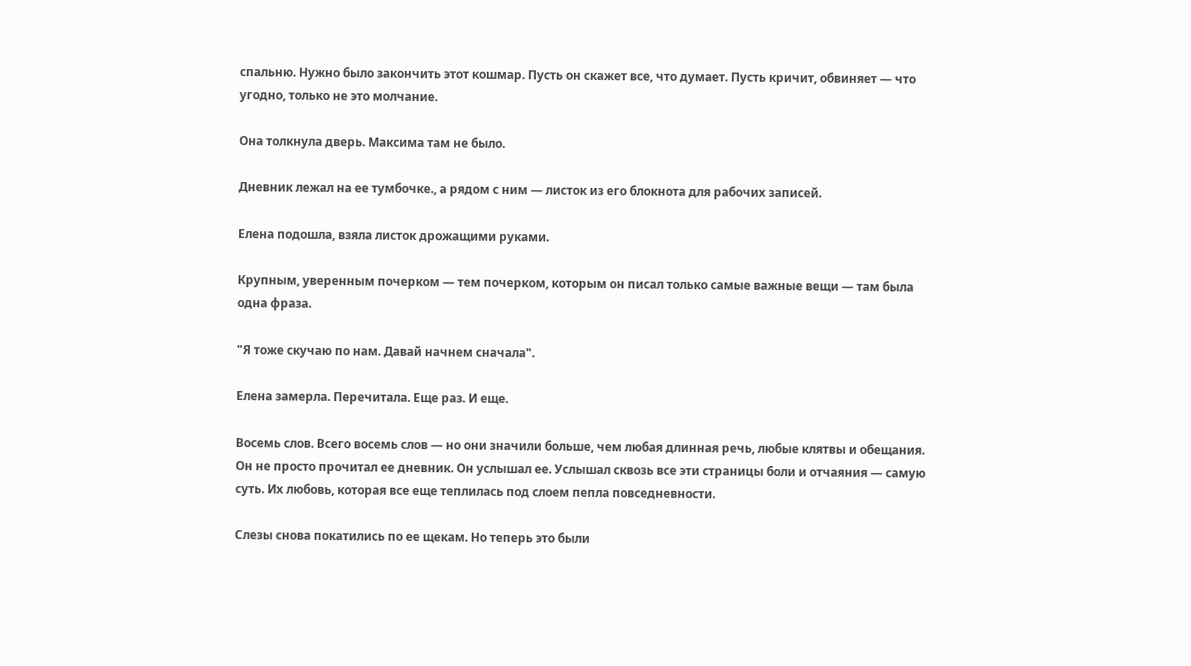спальню. Нужно было закончить этот кошмар. Пусть он скажет все, что думает. Пусть кричит, обвиняет — что угодно, только не это молчание.

Она толкнула дверь. Максима там не было.

Дневник лежал на ее тумбочке., а рядом с ним — листок из его блокнота для рабочих записей.

Елена подошла, взяла листок дрожащими руками.

Крупным, уверенным почерком — тем почерком, которым он писал только самые важные вещи — там была одна фраза.

"Я тоже скучаю по нам. Давай начнем сначала".

Елена замерла. Перечитала. Еще раз. И еще.

Восемь слов. Всего восемь слов — но они значили больше, чем любая длинная речь, любые клятвы и обещания. Он не просто прочитал ее дневник. Он услышал ее. Услышал сквозь все эти страницы боли и отчаяния — самую суть. Их любовь, которая все еще теплилась под слоем пепла повседневности.

Слезы снова покатились по ее щекам. Но теперь это были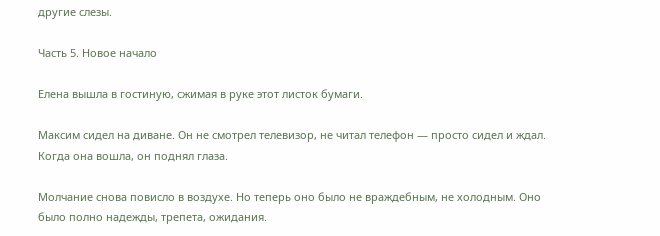другие слезы.

Часть 5. Новое начало

Елена вышла в гостиную, сжимая в руке этот листок бумаги.

Максим сидел на диване. Он не смотрел телевизор, не читал телефон — просто сидел и ждал. Когда она вошла, он поднял глаза.

Молчание снова повисло в воздухе. Но теперь оно было не враждебным, не холодным. Оно было полно надежды, трепета, ожидания.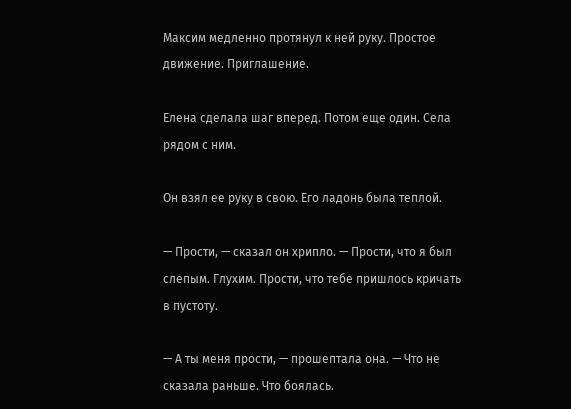Максим медленно протянул к ней руку. Простое движение. Приглашение.

Елена сделала шаг вперед. Потом еще один. Села рядом с ним.

Он взял ее руку в свою. Его ладонь была теплой.

— Прости, — сказал он хрипло. — Прости, что я был слепым. Глухим. Прости, что тебе пришлось кричать в пустоту.

— А ты меня прости, — прошептала она. — Что не сказала раньше. Что боялась.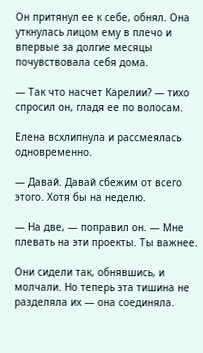Он притянул ее к себе, обнял. Она уткнулась лицом ему в плечо и впервые за долгие месяцы почувствовала себя дома.

— Так что насчет Карелии? — тихо спросил он, гладя ее по волосам.

Елена всхлипнула и рассмеялась одновременно.

— Давай. Давай сбежим от всего этого. Хотя бы на неделю.

— На две, — поправил он. — Мне плевать на эти проекты. Ты важнее.

Они сидели так, обнявшись, и молчали. Но теперь эта тишина не разделяла их — она соединяла.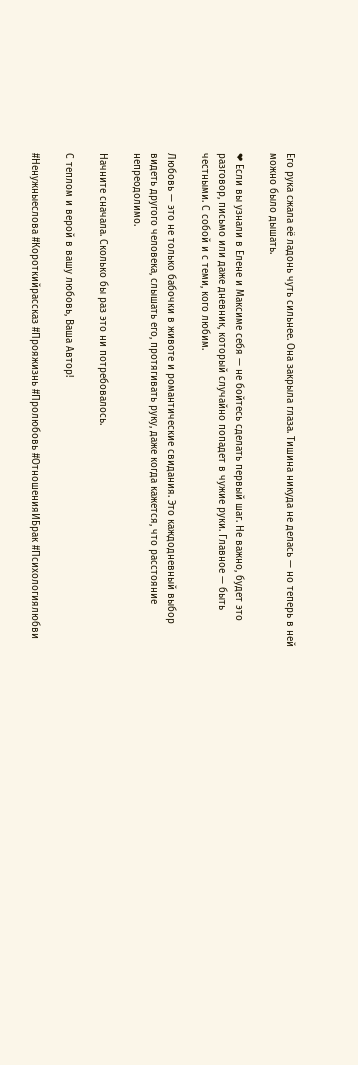Его рука сжала её ладонь чуть сильнее. Она закрыла глаза. Тишина никуда не делась — но теперь в ней можно было дышать.

❤ Если вы узнали в Елене и Максиме себя — не бойтесь сделать первый шаг. Не важно, будет это разговор, письмо или даже дневник, который случайно попадет в чужие руки. Главное — быть честными. С собой и с теми, кого любим.

Любовь — это не только бабочки в животе и романтические свидания. Это каждодневный выбор видеть другого человека, слышать его, протягивать руку, даже когда кажется, что расстояние непреодолимо.

Начните сначала. Сколько бы раз это ни потребовалось.

С теплом и верой в вашу любовь, Ваша Автор!

#Ненужныеслова #Короткийрассказ #Прояжизнь #Пролюбовь #ОтношенияИБрак #Психологиялюбви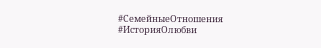#СемейныеОтношения #ИсторияОлюбви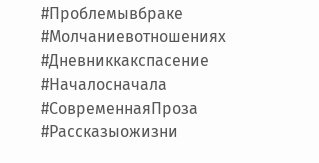#Проблемывбраке #Молчаниевотношениях #Дневниккакспасение #Началосначала #СовременнаяПроза #Рассказыожизни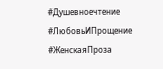#Душевноечтение #ЛюбовьИПрощение #ЖенскаяПроза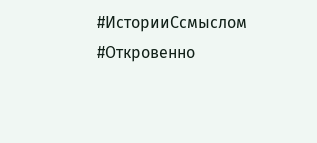#ИсторииСсмыслом #Откровенно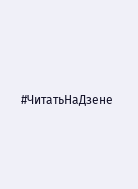#ЧитатьНаДзене